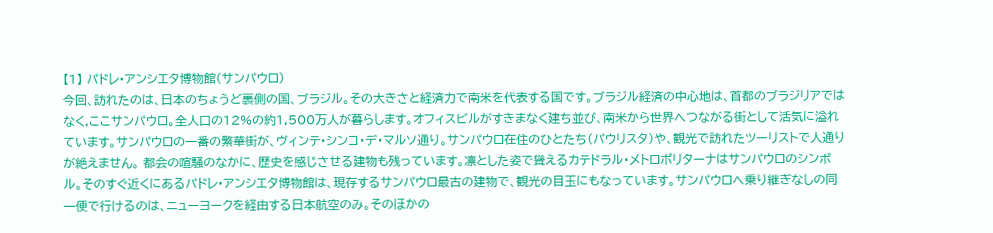【1】 パドレ・アンシエタ博物館(サンパウロ)
今回、訪れたのは、日本のちょうど裏側の国、ブラジル。その大きさと経済力で南米を代表する国です。ブラジル経済の中心地は、首都のブラジリアではなく,ここサンパウロ。全人口の12%の約1,500万人が暮らします。オフィスビルがすきまなく建ち並び、南米から世界へつながる街として活気に溢れています。サンパウロの一番の繁華街が、ヴィンテ・シンコ・デ・マルソ通り。サンパウロ在住のひとたち(パウリスタ)や、観光で訪れたツーリストで人通りが絶えません。 都会の喧騒のなかに、歴史を感じさせる建物も残っています。凛とした姿で聳えるカテドラル・メトロポリターナはサンパウロのシンボル。そのすぐ近くにあるパドレ・アンシエタ博物館は、現存するサンパウロ最古の建物で、観光の目玉にもなっています。サンパウロへ乗り継ぎなしの同一便で行けるのは、ニューヨークを経由する日本航空のみ。そのほかの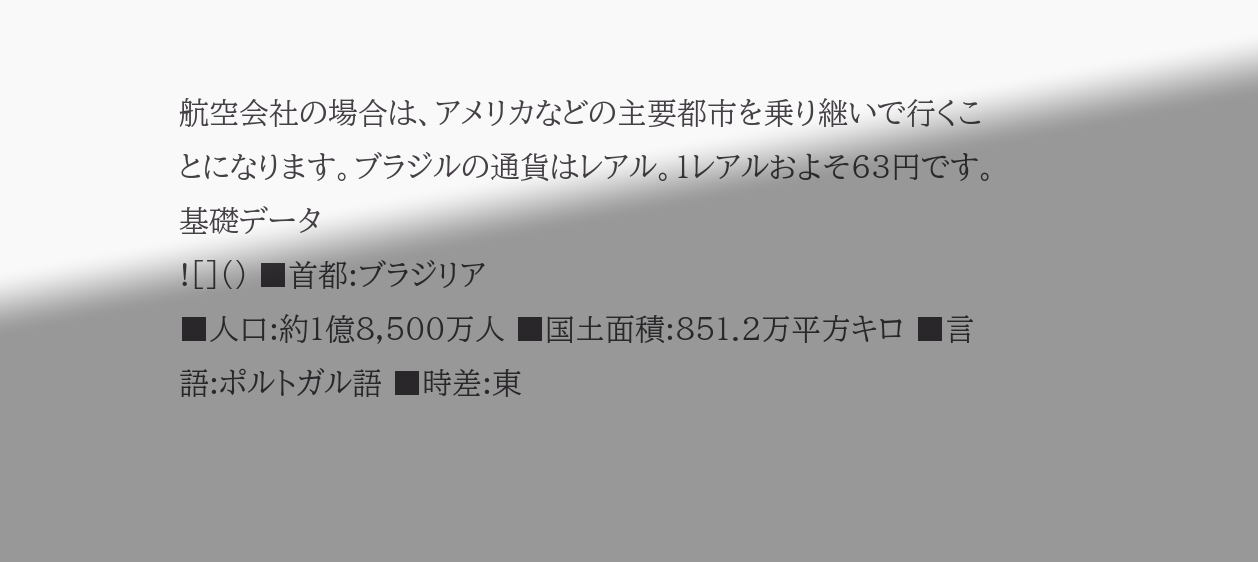航空会社の場合は、アメリカなどの主要都市を乗り継いで行くことになります。ブラジルの通貨はレアル。1レアルおよそ63円です。 基礎データ
![]() ■首都:ブラジリア
■人口:約1億8,500万人 ■国土面積:851.2万平方キロ ■言語:ポルトガル語 ■時差:東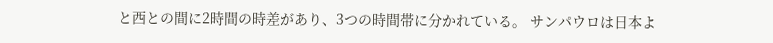と西との間に2時間の時差があり、3つの時間帯に分かれている。 サンパウロは日本よ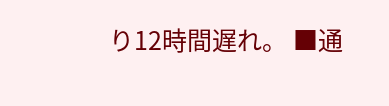り12時間遅れ。 ■通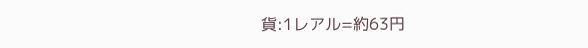貨:1レアル=約63円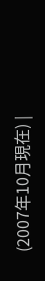(2007年10月現在) |